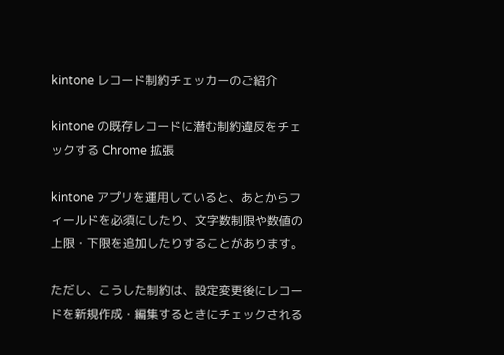kintone レコード制約チェッカーのご紹介

kintone の既存レコードに潜む制約違反をチェックする Chrome 拡張

kintone アプリを運用していると、あとからフィールドを必須にしたり、文字数制限や数値の上限・下限を追加したりすることがあります。

ただし、こうした制約は、設定変更後にレコードを新規作成・編集するときにチェックされる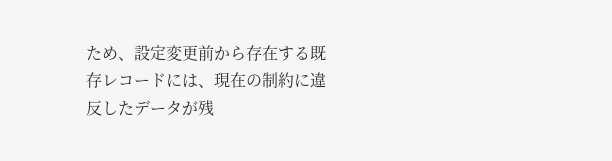ため、設定変更前から存在する既存レコードには、現在の制約に違反したデータが残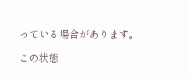っている場合があります。

この状態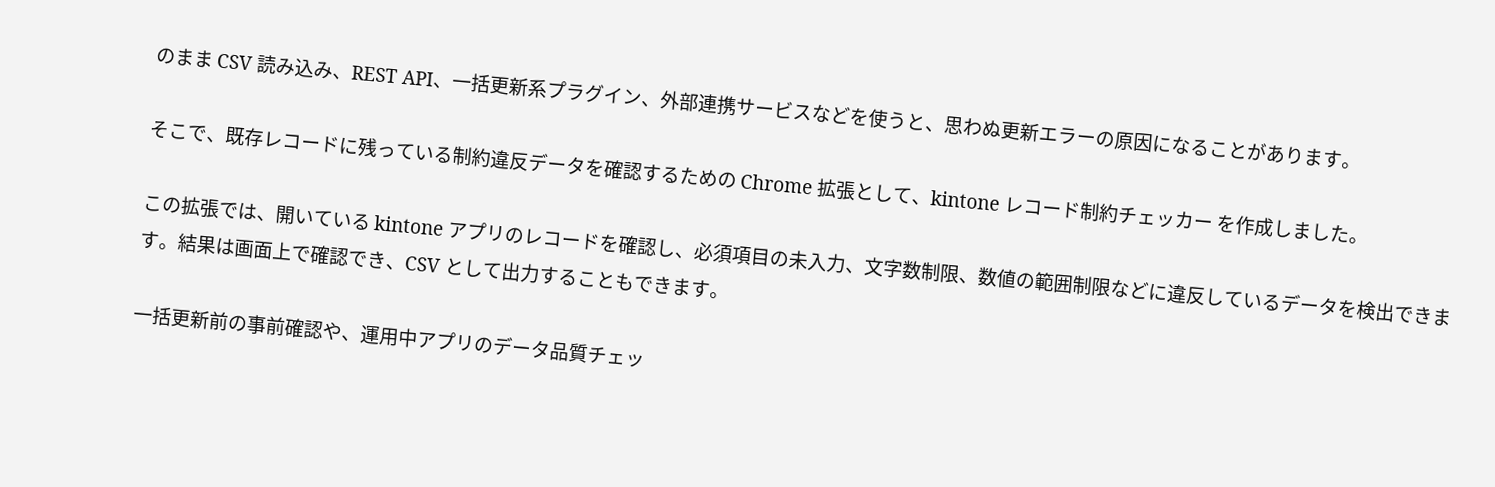のまま CSV 読み込み、REST API、一括更新系プラグイン、外部連携サービスなどを使うと、思わぬ更新エラーの原因になることがあります。

そこで、既存レコードに残っている制約違反データを確認するための Chrome 拡張として、kintone レコード制約チェッカー を作成しました。

この拡張では、開いている kintone アプリのレコードを確認し、必須項目の未入力、文字数制限、数値の範囲制限などに違反しているデータを検出できます。結果は画面上で確認でき、CSV として出力することもできます。

一括更新前の事前確認や、運用中アプリのデータ品質チェッ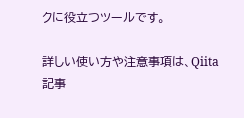クに役立つツールです。

詳しい使い方や注意事項は、Qiita 記事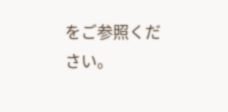をご参照ください。